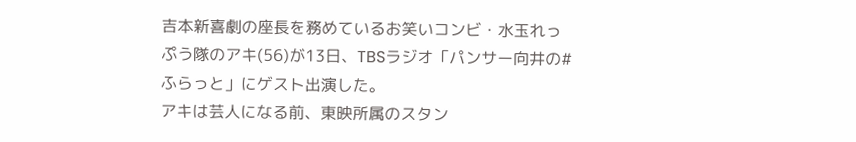吉本新喜劇の座長を務めているお笑いコンビ・水玉れっぷう隊のアキ(56)が13日、TBSラジオ「パンサー向井の#ふらっと」にゲスト出演した。
アキは芸人になる前、東映所属のスタン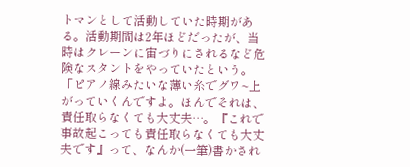トマンとして活動していた時期がある。活動期間は2年ほどだったが、当時はクレーンに宙づりにされるなど危険なスタントをやっていたという。
「ピアノ線みたいな薄い糸でグワ~上がっていくんですよ。ほんでそれは、責任取らなくても大丈夫…。『これで事故起こっても責任取らなくても大丈夫です』って、なんか(一筆)書かされ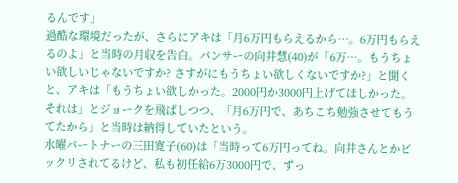るんです」
過酷な環境だったが、さらにアキは「月6万円もらえるから…。6万円もらえるのよ」と当時の月収を告白。パンサーの向井慧(40)が「6万…。もうちょい欲しいじゃないですか? さすがにもうちょい欲しくないですか?」と聞くと、アキは「もうちょい欲しかった。2000円か3000円上げてほしかった。それは」とジョークを飛ばしつつ、「月6万円で、あちこち勉強させてもうてたから」と当時は納得していたという。
水曜パートナーの三田寛子(60)は「当時って6万円ってね。向井さんとかビックリされてるけど、私も初任給6万3000円で、ずっ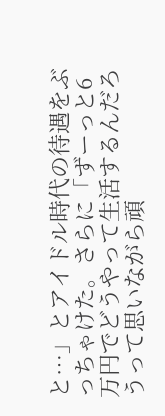と…」とアイドル時代の待遇をぶっちゃけた。さらに「ずーっと6万円でどうやって生活するんだろうって思いながら頑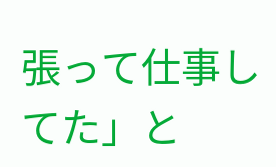張って仕事してた」と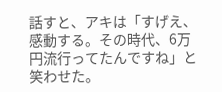話すと、アキは「すげえ、感動する。その時代、6万円流行ってたんですね」と笑わせた。